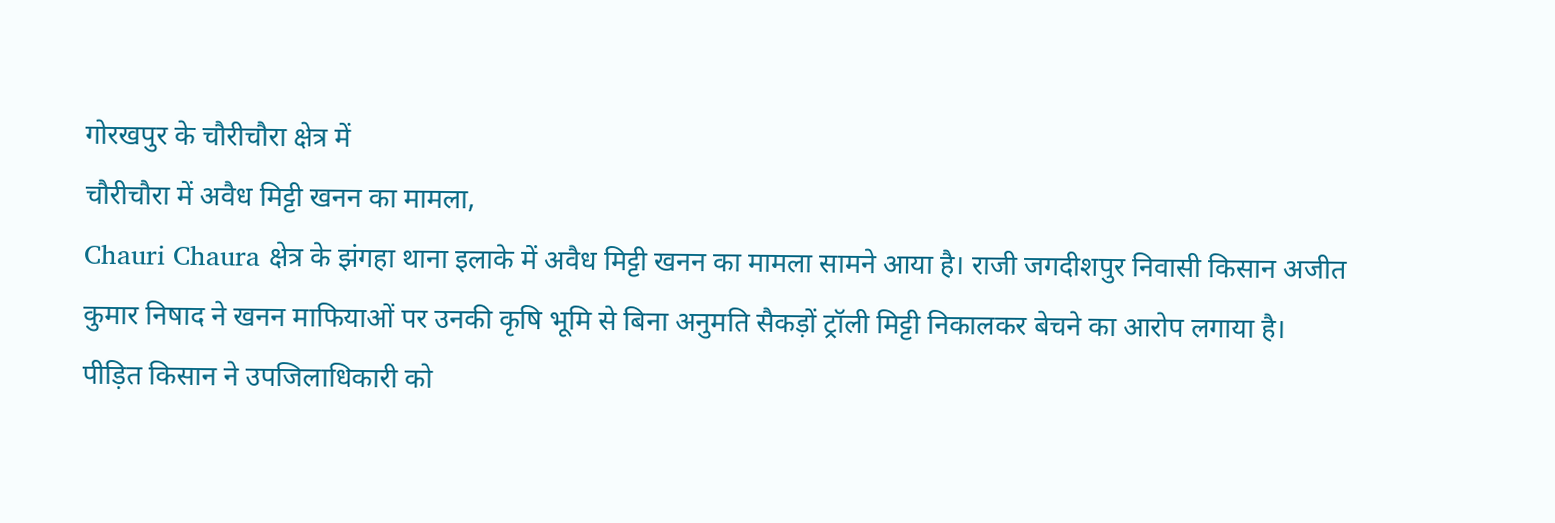गोरखपुर के चौरीचौरा क्षेत्र में
चौरीचौरा में अवैध मिट्टी खनन का मामला,
Chauri Chaura क्षेत्र के झंगहा थाना इलाके में अवैध मिट्टी खनन का मामला सामने आया है। राजी जगदीशपुर निवासी किसान अजीत कुमार निषाद ने खनन माफियाओं पर उनकी कृषि भूमि से बिना अनुमति सैकड़ों ट्रॉली मिट्टी निकालकर बेचने का आरोप लगाया है।
पीड़ित किसान ने उपजिलाधिकारी को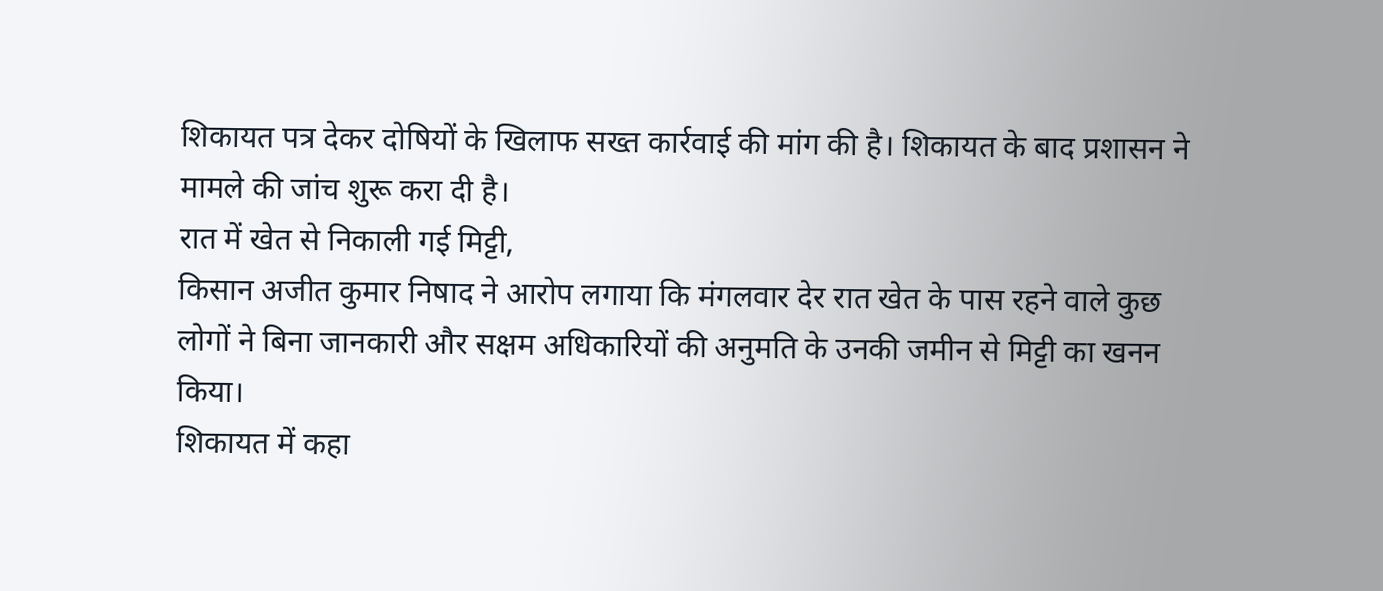शिकायत पत्र देकर दोषियों के खिलाफ सख्त कार्रवाई की मांग की है। शिकायत के बाद प्रशासन ने मामले की जांच शुरू करा दी है।
रात में खेत से निकाली गई मिट्टी,
किसान अजीत कुमार निषाद ने आरोप लगाया कि मंगलवार देर रात खेत के पास रहने वाले कुछ लोगों ने बिना जानकारी और सक्षम अधिकारियों की अनुमति के उनकी जमीन से मिट्टी का खनन किया।
शिकायत में कहा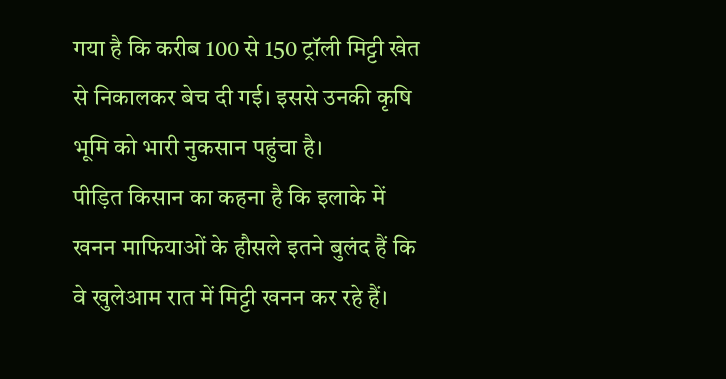गया है कि करीब 100 से 150 ट्रॉली मिट्टी खेत से निकालकर बेच दी गई। इससे उनकी कृषि भूमि को भारी नुकसान पहुंचा है।
पीड़ित किसान का कहना है कि इलाके में खनन माफियाओं के हौसले इतने बुलंद हैं कि वे खुलेआम रात में मिट्टी खनन कर रहे हैं।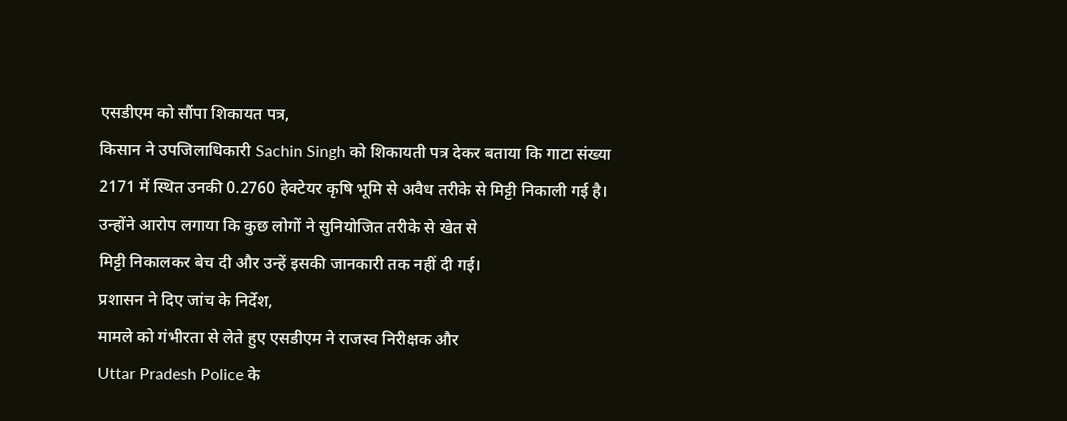एसडीएम को सौंपा शिकायत पत्र,
किसान ने उपजिलाधिकारी Sachin Singh को शिकायती पत्र देकर बताया कि गाटा संख्या
2171 में स्थित उनकी 0.2760 हेक्टेयर कृषि भूमि से अवैध तरीके से मिट्टी निकाली गई है।
उन्होंने आरोप लगाया कि कुछ लोगों ने सुनियोजित तरीके से खेत से
मिट्टी निकालकर बेच दी और उन्हें इसकी जानकारी तक नहीं दी गई।
प्रशासन ने दिए जांच के निर्देश,
मामले को गंभीरता से लेते हुए एसडीएम ने राजस्व निरीक्षक और
Uttar Pradesh Police के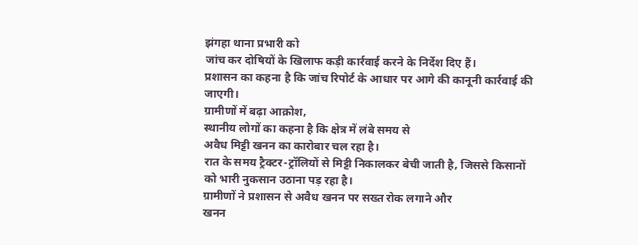झंगहा थाना प्रभारी को
जांच कर दोषियों के खिलाफ कड़ी कार्रवाई करने के निर्देश दिए हैं।
प्रशासन का कहना है कि जांच रिपोर्ट के आधार पर आगे की कानूनी कार्रवाई की जाएगी।
ग्रामीणों में बढ़ा आक्रोश,
स्थानीय लोगों का कहना है कि क्षेत्र में लंबे समय से
अवैध मिट्टी खनन का कारोबार चल रहा है।
रात के समय ट्रैक्टर-ट्रॉलियों से मिट्टी निकालकर बेची जाती है, जिससे किसानों को भारी नुकसान उठाना पड़ रहा है।
ग्रामीणों ने प्रशासन से अवैध खनन पर सख्त रोक लगाने और
खनन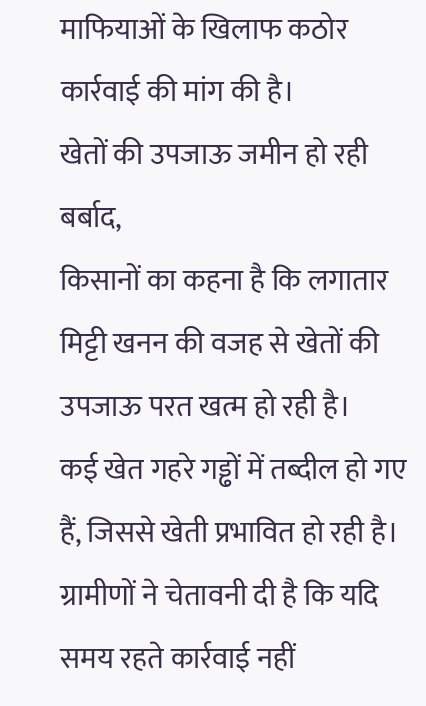माफियाओं के खिलाफ कठोर कार्रवाई की मांग की है।
खेतों की उपजाऊ जमीन हो रही बर्बाद,
किसानों का कहना है कि लगातार मिट्टी खनन की वजह से खेतों की उपजाऊ परत खत्म हो रही है।
कई खेत गहरे गड्ढों में तब्दील हो गए हैं, जिससे खेती प्रभावित हो रही है।
ग्रामीणों ने चेतावनी दी है कि यदि समय रहते कार्रवाई नहीं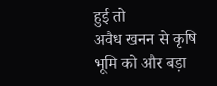हुई तो
अवैध खनन से कृषि भूमि को और बड़ा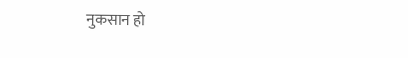नुकसान हो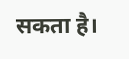सकता है।